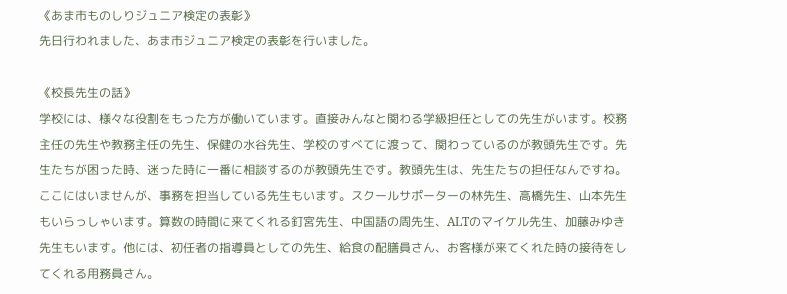《あま市ものしりジュニア検定の表彰》
先日行われました、あま市ジュニア検定の表彰を行いました。

《校長先生の話》
学校には、様々な役割をもった方が働いています。直接みんなと関わる学級担任としての先生がいます。校務主任の先生や教務主任の先生、保健の水谷先生、学校のすべてに渡って、関わっているのが教頭先生です。先生たちが困った時、迷った時に一番に相談するのが教頭先生です。教頭先生は、先生たちの担任なんですね。
ここにはいませんが、事務を担当している先生もいます。スクールサポーターの林先生、高橋先生、山本先生もいらっしゃいます。算数の時間に来てくれる釘宮先生、中国語の周先生、ALTのマイケル先生、加藤みゆき先生もいます。他には、初任者の指導員としての先生、給食の配膳員さん、お客様が来てくれた時の接待をしてくれる用務員さん。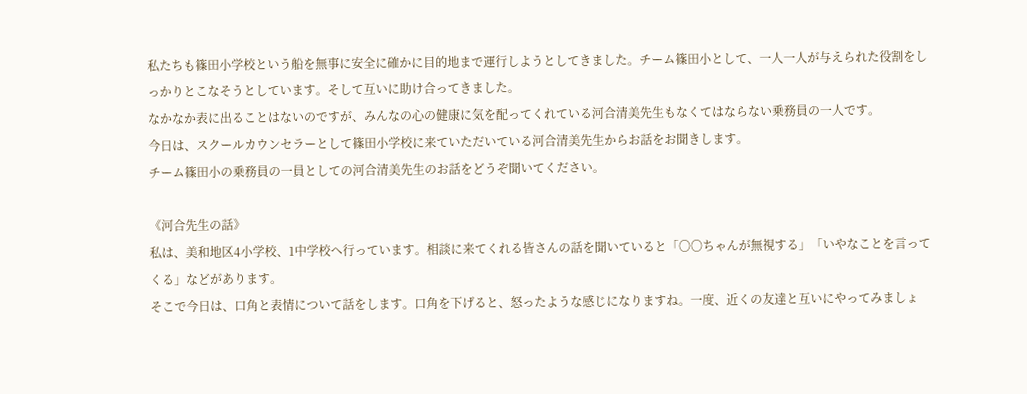私たちも篠田小学校という船を無事に安全に確かに目的地まで運行しようとしてきました。チーム篠田小として、一人一人が与えられた役割をしっかりとこなそうとしています。そして互いに助け合ってきました。
なかなか表に出ることはないのですが、みんなの心の健康に気を配ってくれている河合清美先生もなくてはならない乗務員の一人です。
今日は、スクールカウンセラーとして篠田小学校に来ていただいている河合清美先生からお話をお聞きします。
チーム篠田小の乗務員の一員としての河合清美先生のお話をどうぞ聞いてください。

《河合先生の話》
私は、美和地区4小学校、1中学校へ行っています。相談に来てくれる皆さんの話を聞いていると「〇〇ちゃんが無視する」「いやなことを言ってくる」などがあります。
そこで今日は、口角と表情について話をします。口角を下げると、怒ったような感じになりますね。一度、近くの友達と互いにやってみましょ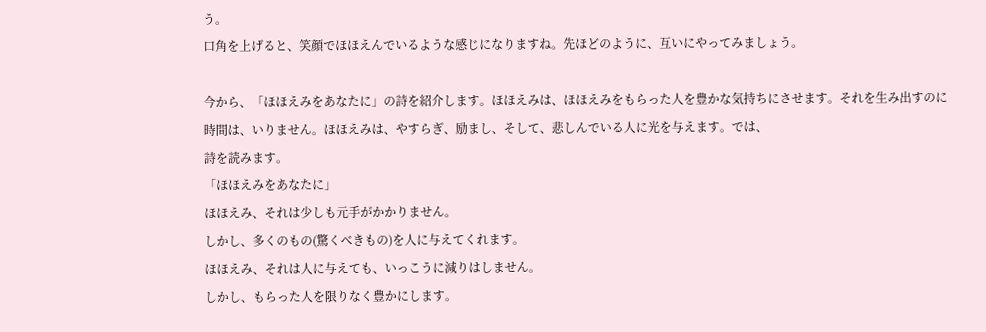う。
口角を上げると、笑顔でほほえんでいるような感じになりますね。先ほどのように、互いにやってみましょう。

今から、「ほほえみをあなたに」の詩を紹介します。ほほえみは、ほほえみをもらった人を豊かな気持ちにさせます。それを生み出すのに時間は、いりません。ほほえみは、やすらぎ、励まし、そして、悲しんでいる人に光を与えます。では、
詩を読みます。
「ほほえみをあなたに」
ほほえみ、それは少しも元手がかかりません。
しかし、多くのもの(驚くべきもの)を人に与えてくれます。
ほほえみ、それは人に与えても、いっこうに減りはしません。
しかし、もらった人を限りなく豊かにします。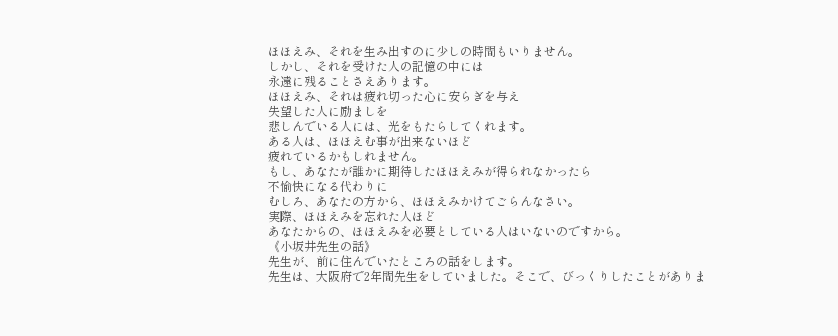ほほえみ、それを生み出すのに少しの時間もいりません。
しかし、それを受けた人の記憶の中には
永遠に残ることさえあります。
ほほえみ、それは疲れ切った心に安らぎを与え
失望した人に励ましを
悲しんでいる人には、光をもたらしてくれます。
ある人は、ほほえむ事が出来ないほど
疲れているかもしれません。
もし、あなたが誰かに期待したほほえみが得られなかったら
不愉快になる代わりに
むしろ、あなたの方から、ほほえみかけてごらんなさい。
実際、ほほえみを忘れた人ほど
あなたからの、ほほえみを必要としている人はいないのですから。
《小坂井先生の話》
先生が、前に住んでいたところの話をします。
先生は、大阪府で2年間先生をしていました。そこで、びっくりしたことがありま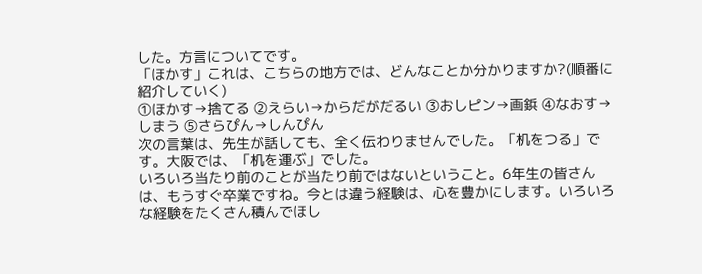した。方言についてです。
「ほかす」これは、こちらの地方では、どんなことか分かりますか?(順番に紹介していく)
①ほかす→捨てる ②えらい→からだがだるい ③おしピン→画鋲 ④なおす→しまう ⑤さらぴん→しんぴん
次の言葉は、先生が話しても、全く伝わりませんでした。「机をつる」です。大阪では、「机を運ぶ」でした。
いろいろ当たり前のことが当たり前ではないということ。6年生の皆さんは、もうすぐ卒業ですね。今とは違う経験は、心を豊かにします。いろいろな経験をたくさん積んでほし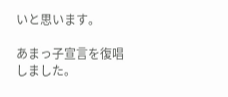いと思います。

あまっ子宣言を復唱しました。